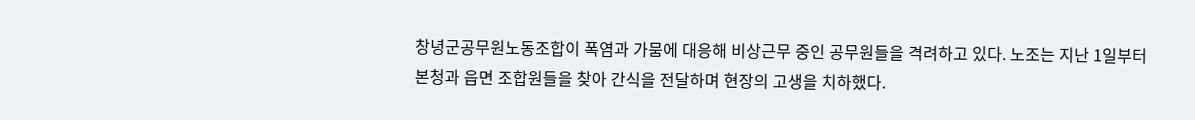창녕군공무원노동조합이 폭염과 가뭄에 대응해 비상근무 중인 공무원들을 격려하고 있다. 노조는 지난 1일부터 본청과 읍면 조합원들을 찾아 간식을 전달하며 현장의 고생을 치하했다.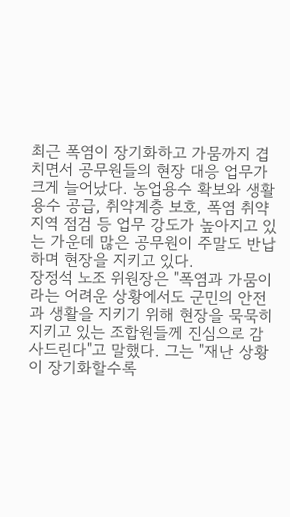최근 폭염이 장기화하고 가뭄까지 겹치면서 공무원들의 현장 대응 업무가 크게 늘어났다. 농업용수 확보와 생활용수 공급, 취약계층 보호, 폭염 취약지역 점검 등 업무 강도가 높아지고 있는 가운데 많은 공무원이 주말도 반납하며 현장을 지키고 있다.
장정석 노조 위원장은 "폭염과 가뭄이라는 어려운 상황에서도 군민의 안전과 생활을 지키기 위해 현장을 묵묵히 지키고 있는 조합원들께 진심으로 감사드린다"고 말했다. 그는 "재난 상황이 장기화할수록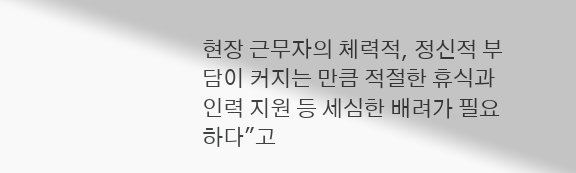현장 근무자의 체력적, 정신적 부담이 커지는 만큼 적절한 휴식과 인력 지원 등 세심한 배려가 필요하다"고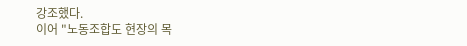강조했다.
이어 "노동조합도 현장의 목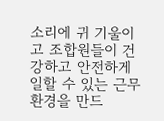소리에 귀 기울이고 조합원들이 건강하고 안전하게 일할 수 있는 근무 환경을 만드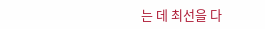는 데 최선을 다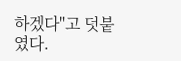하겠다"고 덧붙였다.